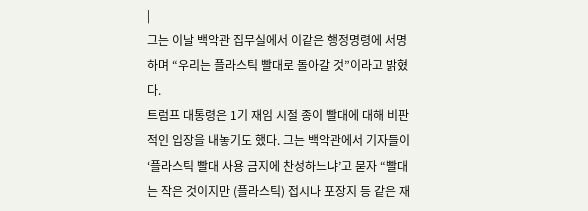|
그는 이날 백악관 집무실에서 이같은 행정명령에 서명하며 “우리는 플라스틱 빨대로 돌아갈 것”이라고 밝혔다.
트럼프 대통령은 1기 재임 시절 종이 빨대에 대해 비판적인 입장을 내놓기도 했다. 그는 백악관에서 기자들이 ‘플라스틱 빨대 사용 금지에 찬성하느냐’고 묻자 “빨대는 작은 것이지만 (플라스틱) 접시나 포장지 등 같은 재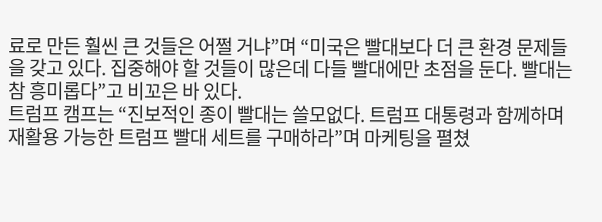료로 만든 훨씬 큰 것들은 어쩔 거냐”며 “미국은 빨대보다 더 큰 환경 문제들을 갖고 있다. 집중해야 할 것들이 많은데 다들 빨대에만 초점을 둔다. 빨대는 참 흥미롭다”고 비꼬은 바 있다.
트럼프 캠프는 “진보적인 종이 빨대는 쓸모없다. 트럼프 대통령과 함께하며 재활용 가능한 트럼프 빨대 세트를 구매하라”며 마케팅을 펼쳤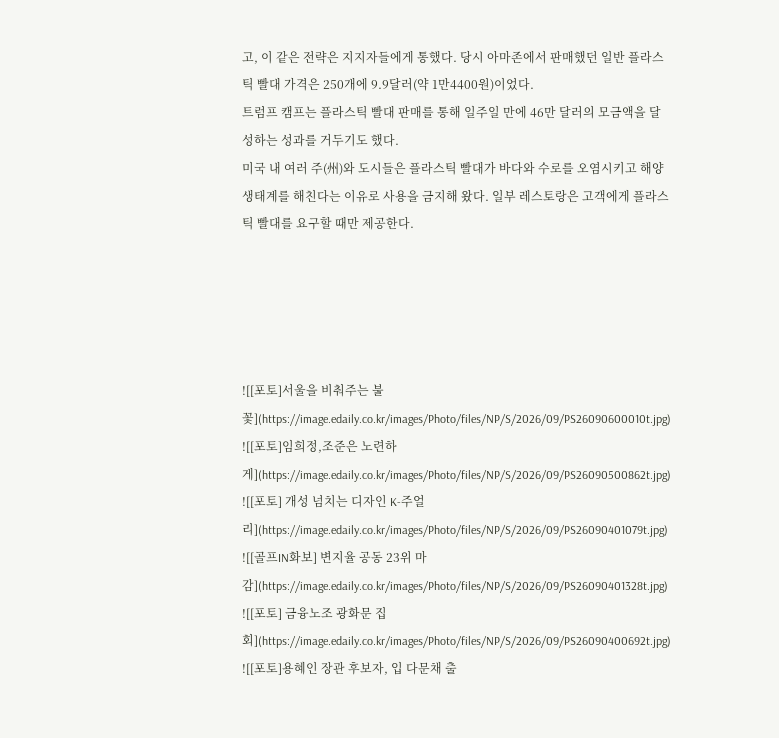고, 이 같은 전략은 지지자들에게 통했다. 당시 아마존에서 판매했던 일반 플라스틱 빨대 가격은 250개에 9.9달러(약 1만4400원)이었다.
트럼프 캠프는 플라스틱 빨대 판매를 통해 일주일 만에 46만 달러의 모금액을 달성하는 성과를 거두기도 했다.
미국 내 여러 주(州)와 도시들은 플라스틱 빨대가 바다와 수로를 오염시키고 해양 생태계를 해친다는 이유로 사용을 금지해 왔다. 일부 레스토랑은 고객에게 플라스틱 빨대를 요구할 때만 제공한다.





![[포토]서울을 비춰주는 불꽃](https://image.edaily.co.kr/images/Photo/files/NP/S/2026/09/PS26090600010t.jpg)
![[포토]임희정,조준은 노련하게](https://image.edaily.co.kr/images/Photo/files/NP/S/2026/09/PS26090500862t.jpg)
![[포토] 개성 넘치는 디자인 K-주얼리](https://image.edaily.co.kr/images/Photo/files/NP/S/2026/09/PS26090401079t.jpg)
![[골프IN화보] 변지율 공동 23위 마감](https://image.edaily.co.kr/images/Photo/files/NP/S/2026/09/PS26090401328t.jpg)
![[포토] 금융노조 광화문 집회](https://image.edaily.co.kr/images/Photo/files/NP/S/2026/09/PS26090400692t.jpg)
![[포토]용혜인 장관 후보자, 입 다문채 출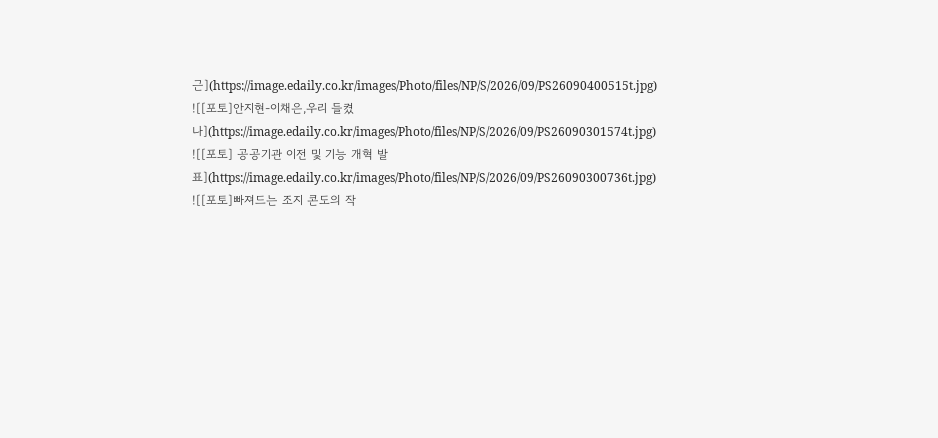근](https://image.edaily.co.kr/images/Photo/files/NP/S/2026/09/PS26090400515t.jpg)
![[포토]안지현-이채은,우리 들켰나](https://image.edaily.co.kr/images/Photo/files/NP/S/2026/09/PS26090301574t.jpg)
![[포토] 공공기관 이전 및 기능 개혁 발표](https://image.edaily.co.kr/images/Photo/files/NP/S/2026/09/PS26090300736t.jpg)
![[포토]빠져드는 조지 콘도의 작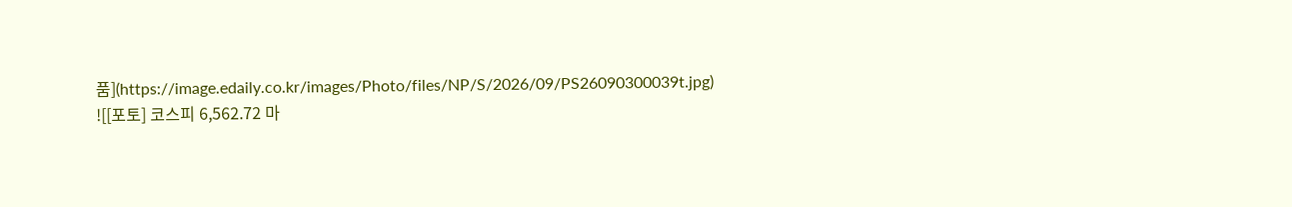품](https://image.edaily.co.kr/images/Photo/files/NP/S/2026/09/PS26090300039t.jpg)
![[포토] 코스피 6,562.72 마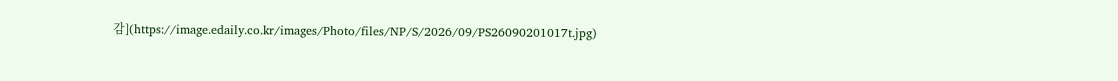감](https://image.edaily.co.kr/images/Photo/files/NP/S/2026/09/PS26090201017t.jpg)